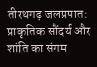तीरथगढ़ जलप्रपात: प्राकृतिक सौंदर्य और शांति का संगम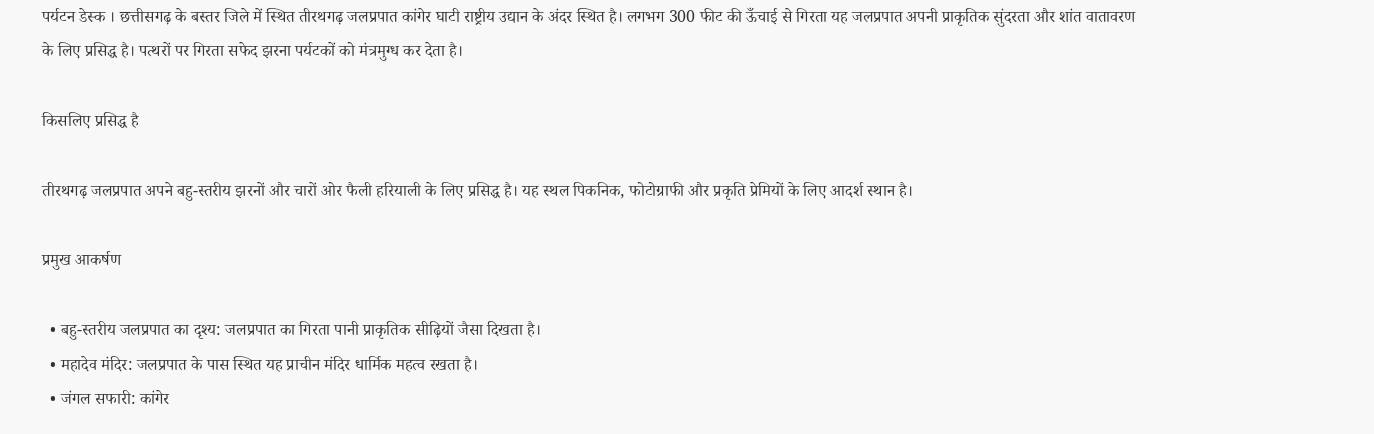पर्यटन डेस्क । छत्तीसगढ़ के बस्तर जिले में स्थित तीरथगढ़ जलप्रपात कांगेर घाटी राष्ट्रीय उद्यान के अंदर स्थित है। लगभग 300 फीट की ऊँचाई से गिरता यह जलप्रपात अपनी प्राकृतिक सुंदरता और शांत वातावरण के लिए प्रसिद्ध है। पत्थरों पर गिरता सफेद झरना पर्यटकों को मंत्रमुग्ध कर देता है।

किसलिए प्रसिद्ध है

तीरथगढ़ जलप्रपात अपने बहु-स्तरीय झरनों और चारों ओर फैली हरियाली के लिए प्रसिद्ध है। यह स्थल पिकनिक, फोटोग्राफी और प्रकृति प्रेमियों के लिए आदर्श स्थान है।

प्रमुख आकर्षण

  • बहु-स्तरीय जलप्रपात का दृश्य: जलप्रपात का गिरता पानी प्राकृतिक सीढ़ियों जैसा दिखता है।
  • महादेव मंदिर: जलप्रपात के पास स्थित यह प्राचीन मंदिर धार्मिक महत्व रखता है।
  • जंगल सफारी: कांगेर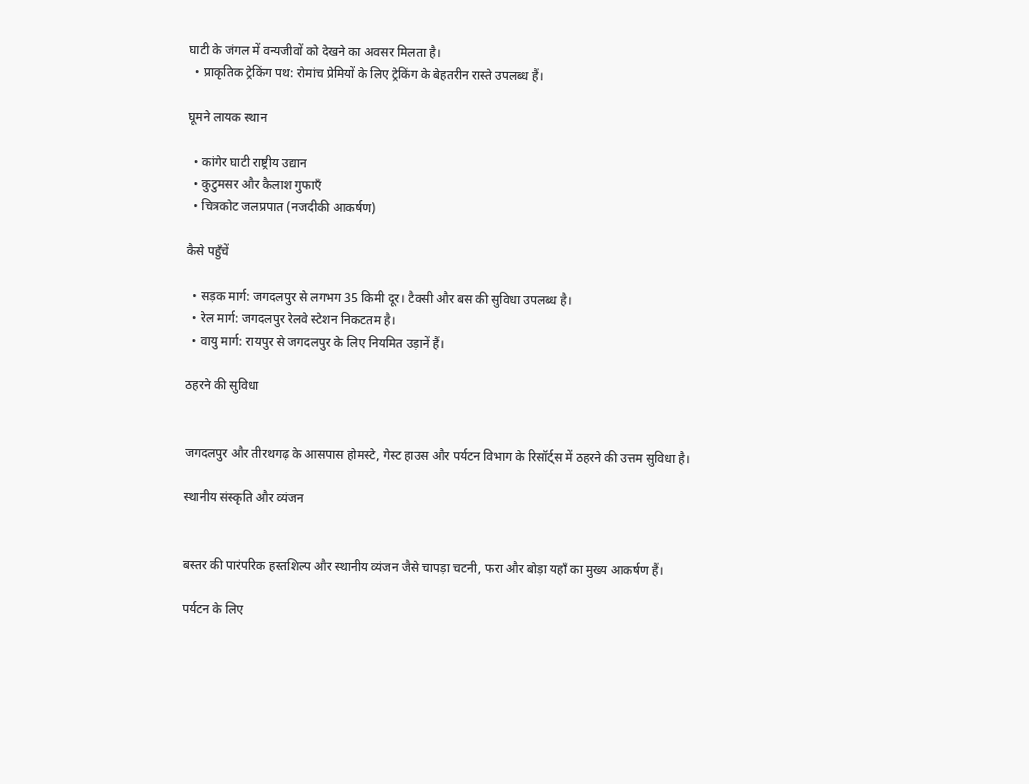घाटी के जंगल में वन्यजीवों को देखने का अवसर मिलता है।
  • प्राकृतिक ट्रेकिंग पथ: रोमांच प्रेमियों के लिए ट्रेकिंग के बेहतरीन रास्ते उपलब्ध हैं।

घूमने लायक स्थान

  • कांगेर घाटी राष्ट्रीय उद्यान
  • कुटुमसर और कैलाश गुफाएँ
  • चित्रकोट जलप्रपात (नजदीकी आकर्षण)

कैसे पहुँचें

  • सड़क मार्ग: जगदलपुर से लगभग 35 किमी दूर। टैक्सी और बस की सुविधा उपलब्ध है।
  • रेल मार्ग: जगदलपुर रेलवे स्टेशन निकटतम है।
  • वायु मार्ग: रायपुर से जगदलपुर के लिए नियमित उड़ानें हैं।

ठहरने की सुविधा


जगदलपुर और तीरथगढ़ के आसपास होमस्टे, गेस्ट हाउस और पर्यटन विभाग के रिसॉर्ट्स में ठहरने की उत्तम सुविधा है।

स्थानीय संस्कृति और व्यंजन


बस्तर की पारंपरिक हस्तशिल्प और स्थानीय व्यंजन जैसे चापड़ा चटनी, फरा और बोड़ा यहाँ का मुख्य आकर्षण हैं।

पर्यटन के लिए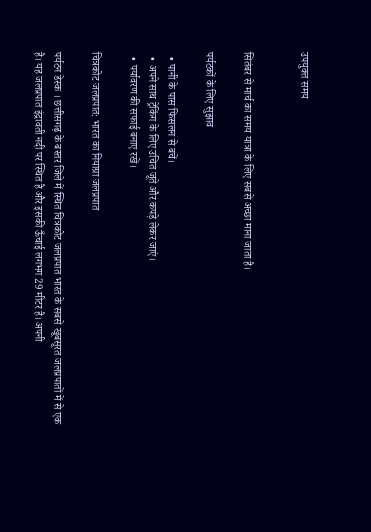उपयुक्त समय


सितंबर से मार्च का समय यात्रा के लिए सबसे अच्छा माना जाता है।

पर्यटकों के लिए सुझाव

  • पानी के पास फिसलन से बचें।
  • अपने साथ ट्रेकिंग के लिए उचित जूते और कपड़े लेकर जाएं।
  • पर्यावरण की सफाई बनाए रखें।

चित्रकोट जलप्रपात: भारत का नियाग्रा जलप्रपात

पर्यटन डेस्क । छत्तीसगढ़ के बस्तर जिले में स्थित चित्रकोट जलप्रपात भारत के सबसे खूबसूरत जलप्रपातों में से एक है। यह जलप्रपात इंद्रावती नदी पर स्थित है और इसकी ऊँचाई लगभग 29 मीटर है। अपनी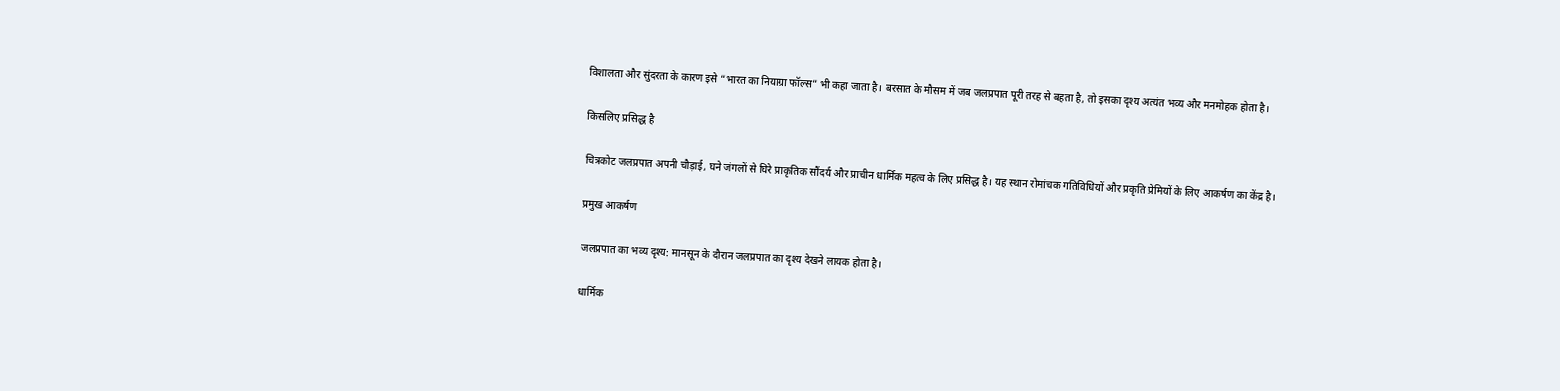विशालता और सुंदरता के कारण इसे “भारत का नियाग्रा फॉल्स” भी कहा जाता है। बरसात के मौसम में जब जलप्रपात पूरी तरह से बहता है, तो इसका दृश्य अत्यंत भव्य और मनमोहक होता है।

किसलिए प्रसिद्ध है

चित्रकोट जलप्रपात अपनी चौड़ाई, घने जंगलों से घिरे प्राकृतिक सौंदर्य और प्राचीन धार्मिक महत्व के लिए प्रसिद्ध है। यह स्थान रोमांचक गतिविधियों और प्रकृति प्रेमियों के लिए आकर्षण का केंद्र है।

प्रमुख आकर्षण

जलप्रपात का भव्य दृश्य: मानसून के दौरान जलप्रपात का दृश्य देखने लायक होता है।

धार्मिक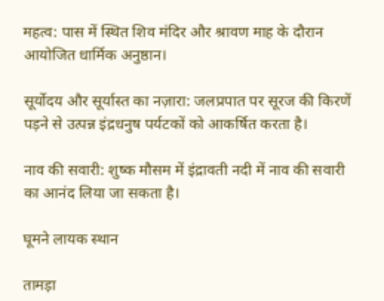महत्व: पास में स्थित शिव मंदिर और श्रावण माह के दौरान आयोजित धार्मिक अनुष्ठान।

सूर्योदय और सूर्यास्त का नज़ारा: जलप्रपात पर सूरज की किरणें पड़ने से उत्पन्न इंद्रधनुष पर्यटकों को आकर्षित करता है।

नाव की सवारी: शुष्क मौसम में इंद्रावती नदी में नाव की सवारी का आनंद लिया जा सकता है।

घूमने लायक स्थान

तामड़ा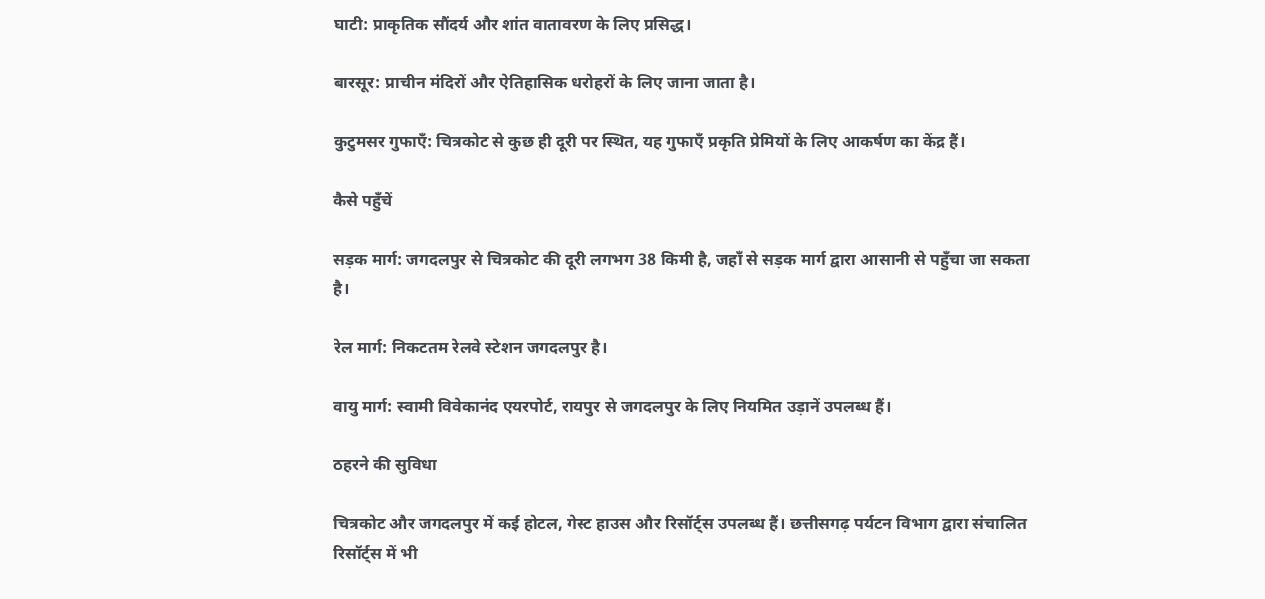घाटी: प्राकृतिक सौंदर्य और शांत वातावरण के लिए प्रसिद्ध।

बारसूर: प्राचीन मंदिरों और ऐतिहासिक धरोहरों के लिए जाना जाता है।

कुटुमसर गुफाएँ: चित्रकोट से कुछ ही दूरी पर स्थित, यह गुफाएँ प्रकृति प्रेमियों के लिए आकर्षण का केंद्र हैं।

कैसे पहुँचें

सड़क मार्ग: जगदलपुर से चित्रकोट की दूरी लगभग 38 किमी है, जहाँ से सड़क मार्ग द्वारा आसानी से पहुँचा जा सकता है।

रेल मार्ग: निकटतम रेलवे स्टेशन जगदलपुर है।

वायु मार्ग: स्वामी विवेकानंद एयरपोर्ट, रायपुर से जगदलपुर के लिए नियमित उड़ानें उपलब्ध हैं।

ठहरने की सुविधा

चित्रकोट और जगदलपुर में कई होटल, गेस्ट हाउस और रिसॉर्ट्स उपलब्ध हैं। छत्तीसगढ़ पर्यटन विभाग द्वारा संचालित रिसॉर्ट्स में भी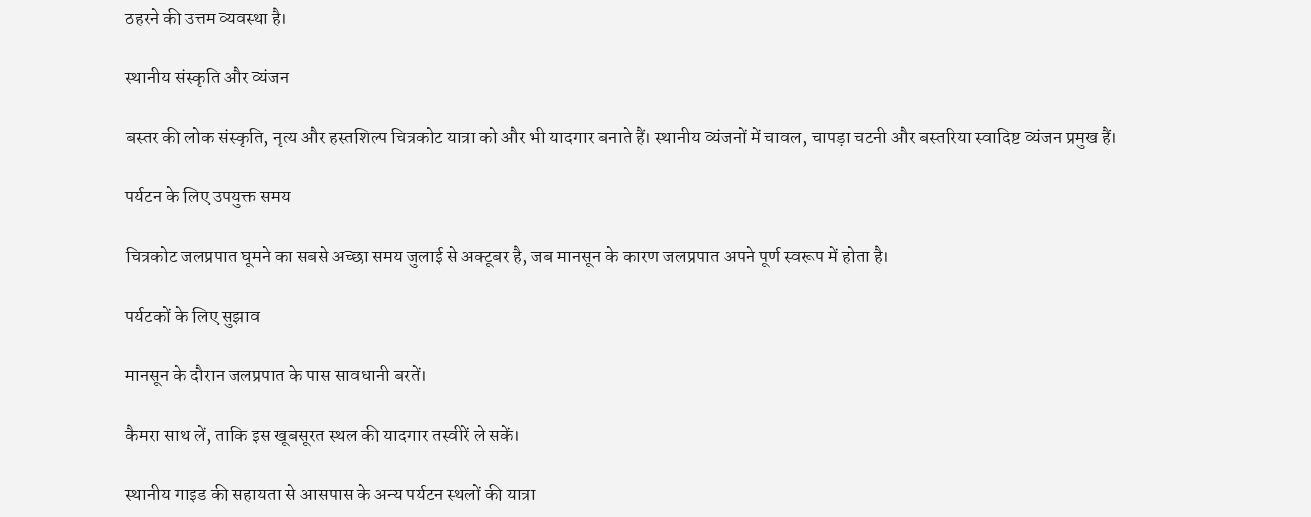ठहरने की उत्तम व्यवस्था है।

स्थानीय संस्कृति और व्यंजन

बस्तर की लोक संस्कृति, नृत्य और हस्तशिल्प चित्रकोट यात्रा को और भी यादगार बनाते हैं। स्थानीय व्यंजनों में चावल, चापड़ा चटनी और बस्तरिया स्वादिष्ट व्यंजन प्रमुख हैं।

पर्यटन के लिए उपयुक्त समय

चित्रकोट जलप्रपात घूमने का सबसे अच्छा समय जुलाई से अक्टूबर है, जब मानसून के कारण जलप्रपात अपने पूर्ण स्वरूप में होता है।

पर्यटकों के लिए सुझाव

मानसून के दौरान जलप्रपात के पास सावधानी बरतें।

कैमरा साथ लें, ताकि इस खूबसूरत स्थल की यादगार तस्वीरें ले सकें।

स्थानीय गाइड की सहायता से आसपास के अन्य पर्यटन स्थलों की यात्रा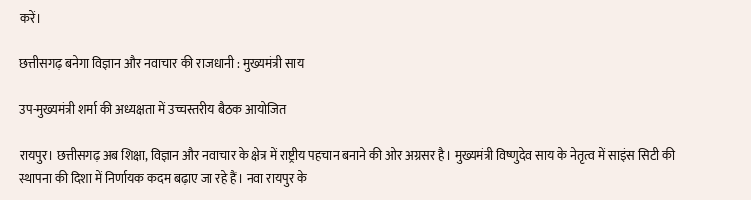करें।

छत्तीसगढ़ बनेगा विज्ञान और नवाचार की राजधानी : मुख्यमंत्री साय

उप-मुख्यमंत्री शर्मा की अध्यक्षता में उच्चस्तरीय बैठक आयोजित

रायपुर। छत्तीसगढ़ अब शिक्षा, विज्ञान और नवाचार के क्षेत्र में राष्ट्रीय पहचान बनाने की ओर अग्रसर है। मुख्यमंत्री विष्णुदेव साय के नेतृत्व में साइंस सिटी की स्थापना की दिशा में निर्णायक कदम बढ़ाए जा रहे हैं। नवा रायपुर के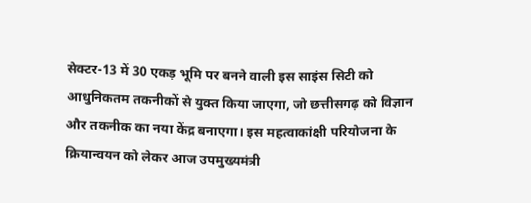सेक्टर-13 में 30 एकड़ भूमि पर बनने वाली इस साइंस सिटी को आधुनिकतम तकनीकों से युक्त किया जाएगा, जो छत्तीसगढ़ को विज्ञान और तकनीक का नया केंद्र बनाएगा। इस महत्वाकांक्षी परियोजना के क्रियान्वयन को लेकर आज उपमुख्यमंत्री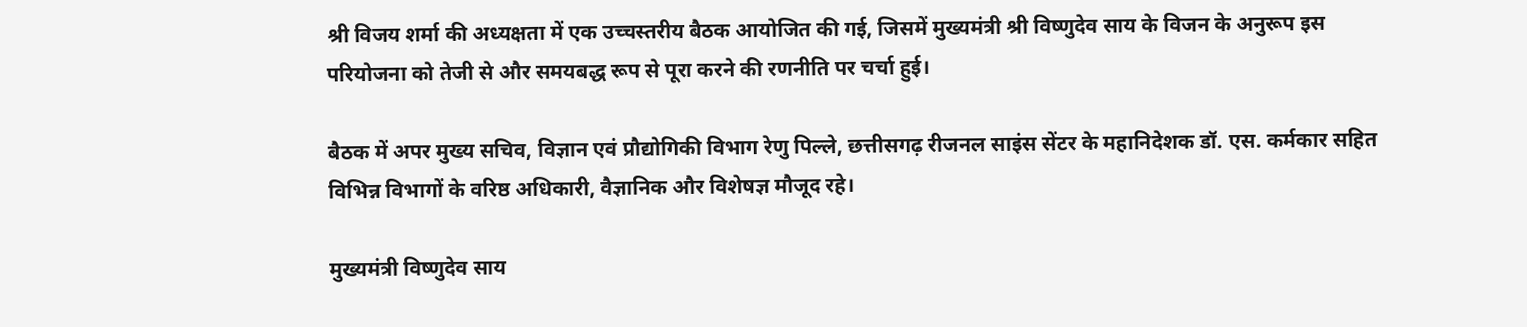श्री विजय शर्मा की अध्यक्षता में एक उच्चस्तरीय बैठक आयोजित की गई, जिसमें मुख्यमंत्री श्री विष्णुदेव साय के विजन के अनुरूप इस परियोजना को तेजी से और समयबद्ध रूप से पूरा करने की रणनीति पर चर्चा हुई।

बैठक में अपर मुख्य सचिव, विज्ञान एवं प्रौद्योगिकी विभाग रेणु पिल्ले, छत्तीसगढ़ रीजनल साइंस सेंटर के महानिदेशक डॉ. एस. कर्मकार सहित विभिन्न विभागों के वरिष्ठ अधिकारी, वैज्ञानिक और विशेषज्ञ मौजूद रहे।

मुख्यमंत्री विष्णुदेव साय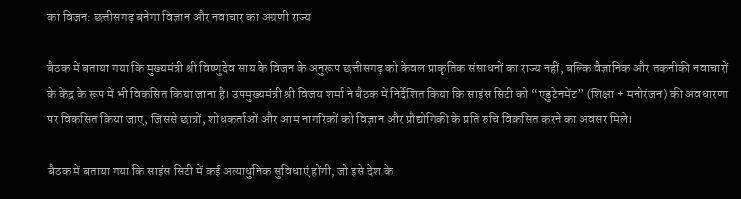का विजन: छत्तीसगढ़ बनेगा विज्ञान और नवाचार का अग्रणी राज्य

बैठक में बताया गया कि मुख्यमंत्री श्री विष्णुदेव साय के विजन के अनुरूप छत्तीसगढ़ को केवल प्राकृतिक संसाधनों का राज्य नहीं, बल्कि वैज्ञानिक और तकनीकी नवाचारों के केंद्र के रूप में भी विकसित किया जाना है। उपमुख्यमंत्री श्री विजय शर्मा ने बैठक में निर्देशित किया कि साइंस सिटी को “एडुटेनमेंट” (शिक्षा + मनोरंजन) की अवधारणा पर विकसित किया जाए, जिससे छात्रों, शोधकर्ताओं और आम नागरिकों को विज्ञान और प्रौद्योगिकी के प्रति रुचि विकसित करने का अवसर मिले।

बैठक में बताया गया कि साइंस सिटी में कई अत्याधुनिक सुविधाएं होंगी, जो इसे देश के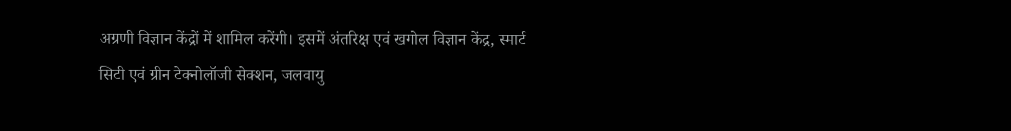अग्रणी विज्ञान केंद्रों में शामिल करेंगी। इसमें अंतरिक्ष एवं खगोल विज्ञान केंद्र, स्मार्ट सिटी एवं ग्रीन टेक्नोलॉजी सेक्शन, जलवायु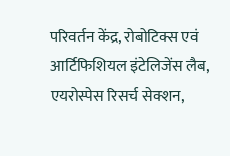परिवर्तन केंद्र, रोबोटिक्स एवं आर्टिफिशियल इंटेलिजेंस लैब, एयरोस्पेस रिसर्च सेक्शन,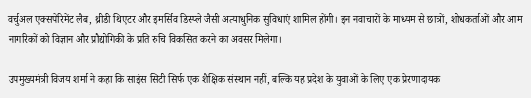वर्चुअल एक्सपेरिमेंट लैब, थ्रीडी थिएटर और इमर्सिव डिस्प्ले जैसी अत्याधुनिक सुविधाएं शामिल होंगी। इन नवाचारों के माध्यम से छात्रों, शोधकर्ताओं और आम नागरिकों को विज्ञान और प्रौद्योगिकी के प्रति रुचि विकसित करने का अवसर मिलेगा।

उपमुख्यमंत्री विजय शर्मा ने कहा कि साइंस सिटी सिर्फ एक शैक्षिक संस्थान नहीं, बल्कि यह प्रदेश के युवाओं के लिए एक प्रेरणादायक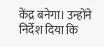केंद्र बनेगा। उन्होंने निर्देश दिया कि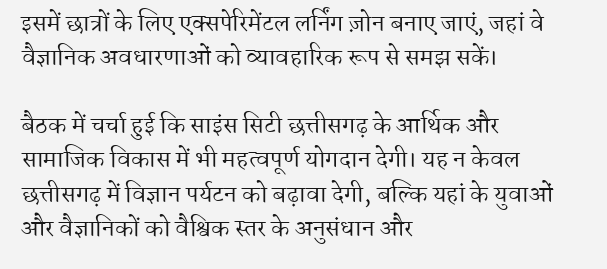इसमें छात्रों के लिए एक्सपेरिमेंटल लर्निंग ज़ोन बनाए जाएं, जहां वे वैज्ञानिक अवधारणाओं को व्यावहारिक रूप से समझ सकें।

बैठक में चर्चा हुई कि साइंस सिटी छत्तीसगढ़ के आर्थिक और सामाजिक विकास में भी महत्वपूर्ण योगदान देगी। यह न केवल छत्तीसगढ़ में विज्ञान पर्यटन को बढ़ावा देगी, बल्कि यहां के युवाओं और वैज्ञानिकों को वैश्विक स्तर के अनुसंधान और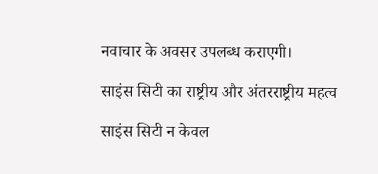नवाचार के अवसर उपलब्ध कराएगी।

साइंस सिटी का राष्ट्रीय और अंतरराष्ट्रीय महत्व

साइंस सिटी न केवल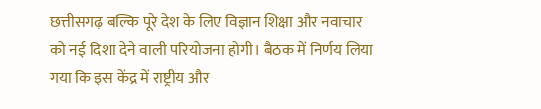छत्तीसगढ़ बल्कि पूरे देश के लिए विज्ञान शिक्षा और नवाचार को नई दिशा देने वाली परियोजना होगी। बैठक में निर्णय लिया गया कि इस केंद्र में राष्ट्रीय और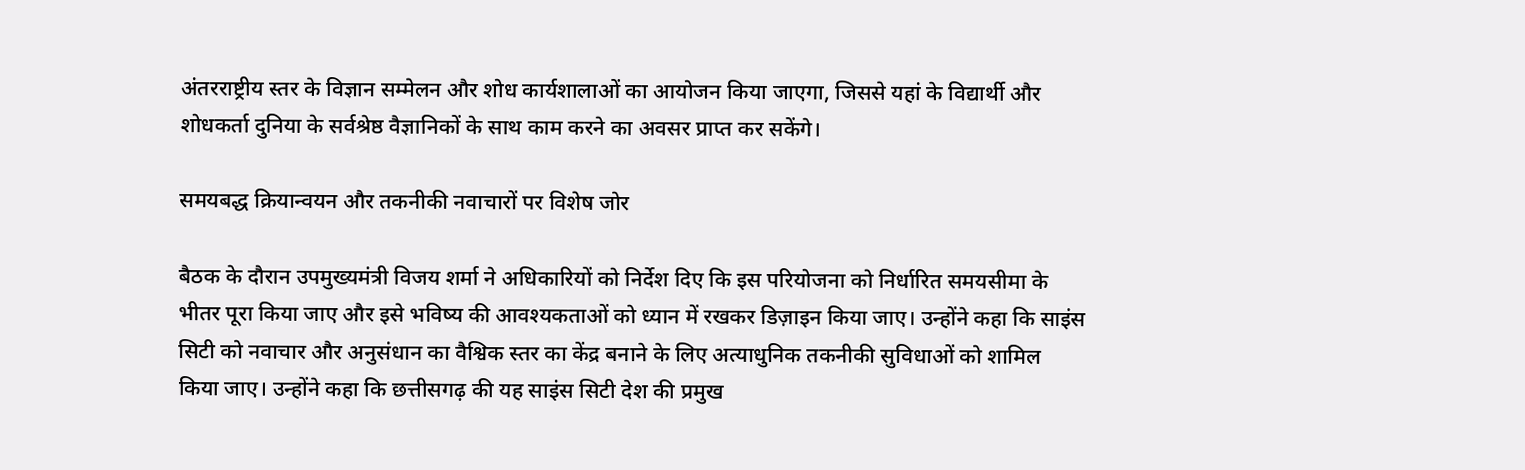अंतरराष्ट्रीय स्तर के विज्ञान सम्मेलन और शोध कार्यशालाओं का आयोजन किया जाएगा, जिससे यहां के विद्यार्थी और शोधकर्ता दुनिया के सर्वश्रेष्ठ वैज्ञानिकों के साथ काम करने का अवसर प्राप्त कर सकेंगे।

समयबद्ध क्रियान्वयन और तकनीकी नवाचारों पर विशेष जोर

बैठक के दौरान उपमुख्यमंत्री विजय शर्मा ने अधिकारियों को निर्देश दिए कि इस परियोजना को निर्धारित समयसीमा के भीतर पूरा किया जाए और इसे भविष्य की आवश्यकताओं को ध्यान में रखकर डिज़ाइन किया जाए। उन्होंने कहा कि साइंस सिटी को नवाचार और अनुसंधान का वैश्विक स्तर का केंद्र बनाने के लिए अत्याधुनिक तकनीकी सुविधाओं को शामिल किया जाए। उन्होंने कहा कि छत्तीसगढ़ की यह साइंस सिटी देश की प्रमुख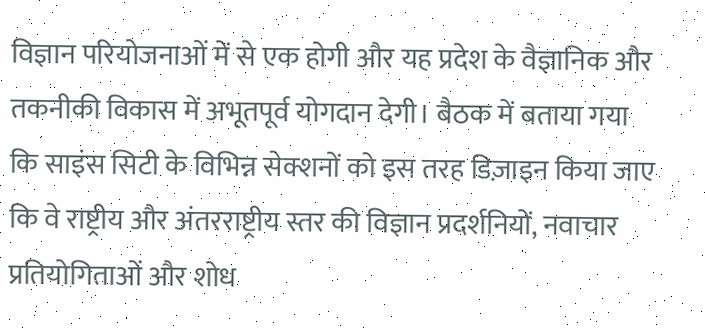विज्ञान परियोजनाओं में से एक होगी और यह प्रदेश के वैज्ञानिक और तकनीकी विकास में अभूतपूर्व योगदान देगी। बैठक में बताया गया कि साइंस सिटी के विभिन्न सेक्शनों को इस तरह डिज़ाइन किया जाए कि वे राष्ट्रीय और अंतरराष्ट्रीय स्तर की विज्ञान प्रदर्शनियों, नवाचार प्रतियोगिताओं और शोध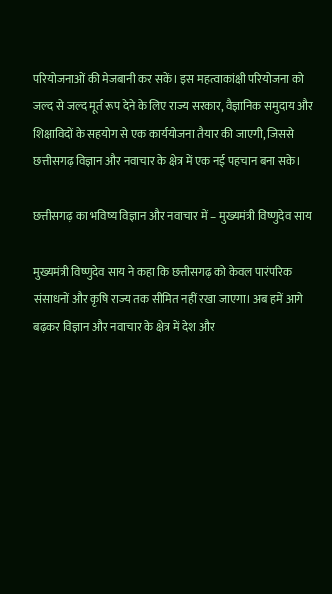परियोजनाओं की मेजबानी कर सकें। इस महत्वाकांक्षी परियोजना को जल्द से जल्द मूर्त रूप देने के लिए राज्य सरकार, वैज्ञानिक समुदाय और शिक्षाविदों के सहयोग से एक कार्ययोजना तैयार की जाएगी, जिससे छत्तीसगढ़ विज्ञान और नवाचार के क्षेत्र में एक नई पहचान बना सके।

छत्तीसगढ़ का भविष्य विज्ञान और नवाचार में – मुख्यमंत्री विष्णुदेव साय

मुख्यमंत्री विष्णुदेव साय ने कहा कि छत्तीसगढ़ को केवल पारंपरिक संसाधनों और कृषि राज्य तक सीमित नहीं रखा जाएगा। अब हमें आगे बढ़कर विज्ञान और नवाचार के क्षेत्र में देश और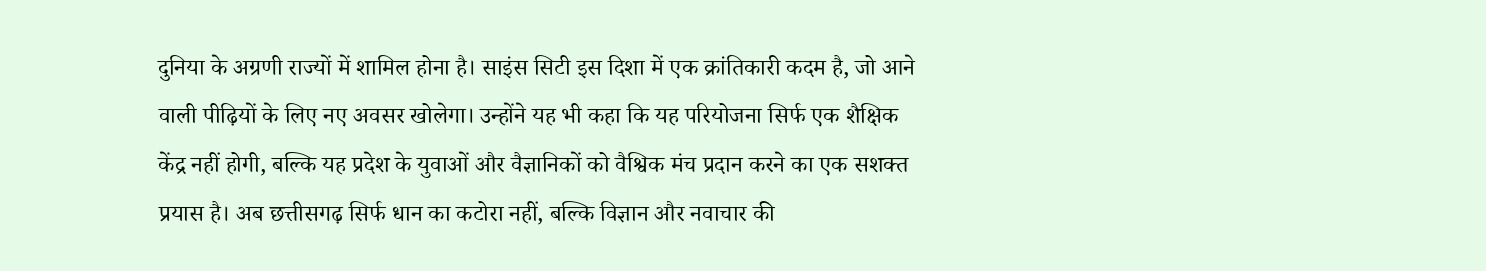दुनिया के अग्रणी राज्यों में शामिल होना है। साइंस सिटी इस दिशा में एक क्रांतिकारी कदम है, जो आने वाली पीढ़ियों के लिए नए अवसर खोलेगा। उन्होंने यह भी कहा कि यह परियोजना सिर्फ एक शैक्षिक केंद्र नहीं होगी, बल्कि यह प्रदेश के युवाओं और वैज्ञानिकों को वैश्विक मंच प्रदान करने का एक सशक्त प्रयास है। अब छत्तीसगढ़ सिर्फ धान का कटोरा नहीं, बल्कि विज्ञान और नवाचार की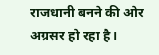राजधानी बनने की ओर अग्रसर हो रहा है।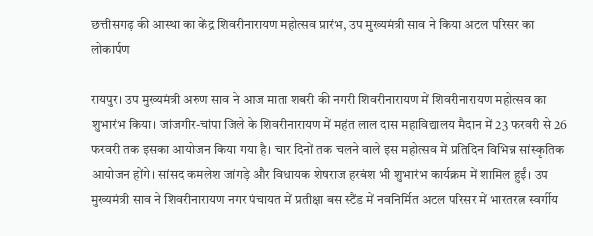छत्तीसगढ़ की आस्था का केंद्र शिवरीनारायण महोत्सव प्रारंभ, उप मुख्यमंत्री साव ने किया अटल परिसर का लोकार्पण

रायपुर। उप मुख्यमंत्री अरुण साव ने आज माता शबरी की नगरी शिवरीनारायण में शिवरीनारायण महोत्सव का शुभारंभ किया। जांजगीर-चांपा जिले के शिवरीनारायण में महंत लाल दास महाविद्यालय मैदान में 23 फरवरी से 26 फरवरी तक इसका आयोजन किया गया है। चार दिनों तक चलने वाले इस महोत्सव में प्रतिदिन विभिन्न सांस्कृतिक आयोजन होंगे। सांसद कमलेश जांगड़े और विधायक शेषराज हरबंश भी शुभारंभ कार्यक्रम में शामिल हुईं। उप मुख्यमंत्री साव ने शिवरीनारायण नगर पंचायत में प्रतीक्षा बस स्टैंड में नवनिर्मित अटल परिसर में भारतरत्न स्वर्गीय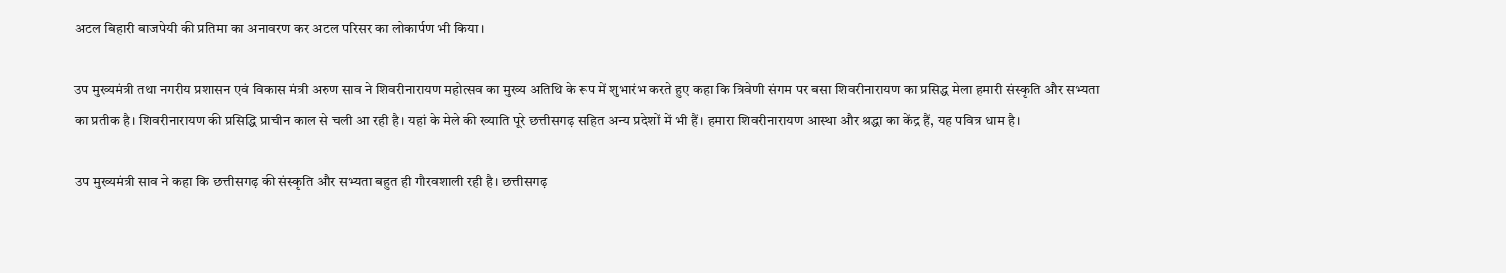अटल बिहारी बाजपेयी की प्रतिमा का अनावरण कर अटल परिसर का लोकार्पण भी किया।

उप मुख्यमंत्री तथा नगरीय प्रशासन एवं विकास मंत्री अरुण साव ने शिवरीनारायण महोत्सव का मुख्य अतिथि के रूप में शुभारंभ करते हुए कहा कि त्रिवेणी संगम पर बसा शिवरीनारायण का प्रसिद्ध मेला हमारी संस्कृति और सभ्यता का प्रतीक है। शिवरीनारायण की प्रसिद्धि प्राचीन काल से चली आ रही है। यहां के मेले की ख्याति पूरे छत्तीसगढ़ सहित अन्य प्रदेशों में भी हैं। हमारा शिवरीनारायण आस्था और श्रद्धा का केंद्र हैं, यह पवित्र धाम है।

उप मुख्यमंत्री साव ने कहा कि छत्तीसगढ़ की संस्कृति और सभ्यता बहुत ही गौरवशाली रही है। छत्तीसगढ़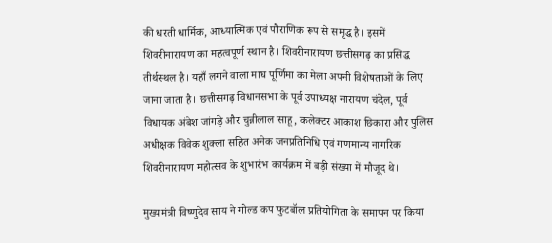की धरती धार्मिक, आध्यात्मिक एवं पौराणिक रूप से समृद्ध है। इसमें शिवरीनारायण का महत्वपूर्ण स्थान है। शिवरीनारायण छत्तीसगढ़ का प्रसिद्ध तीर्थस्थल है। यहाँ लगने वाला माघ पूर्णिमा का मेला अपनी विशेषताओं के लिए जाना जाता है। छत्तीसगढ़ विधानसभा के पूर्व उपाध्यक्ष नारायण चंदेल, पूर्व विधायक अंबेश जांगड़े और चुन्नीलाल साहू, कलेक्टर आकाश छिकारा और पुलिस अधीक्षक विवेक शुक्ला सहित अनेक जनप्रतिनिधि एवं गणमान्य नागरिक शिवरीनारायण महोत्सव के शुभारंभ कार्यक्रम में बड़ी संख्या में मौजूद थे।

मुख्यमंत्री विष्णुदेव साय ने गोल्ड कप फुटबॉल प्रतियोगिता के समापन पर किया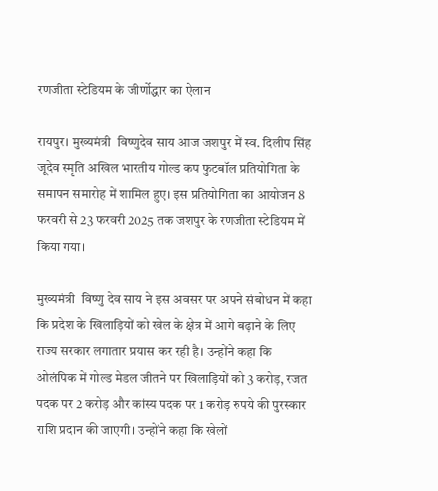रणजीता स्टेडियम के जीर्णोद्धार का ऐलान

रायपुर। मुख्यमंत्री  विष्णुदेव साय आज जशपुर में स्व. दिलीप सिंह जूदेव स्मृति अखिल भारतीय गोल्ड कप फुटबॉल प्रतियोगिता के समापन समारोह में शामिल हुए। इस प्रतियोगिता का आयोजन 8 फरवरी से 23 फरवरी 2025 तक जशपुर के रणजीता स्टेडियम में किया गया।

मुख्यमंत्री  विष्णु देव साय ने इस अवसर पर अपने संबोधन में कहा कि प्रदेश के खिलाड़ियों को खेल के क्षेत्र में आगे बढ़ाने के लिए राज्य सरकार लगातार प्रयास कर रही है। उन्होंने कहा कि ओलंपिक में गोल्ड मेडल जीतने पर खिलाड़ियों को 3 करोड़, रजत पदक पर 2 करोड़ और कांस्य पदक पर 1 करोड़ रुपये की पुरस्कार राशि प्रदान की जाएगी। उन्होंने कहा कि खेलों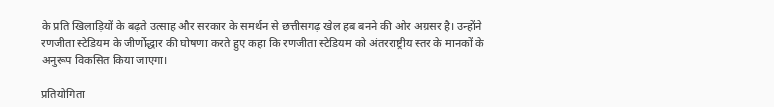के प्रति खिलाड़ियों के बढ़ते उत्साह और सरकार के समर्थन से छत्तीसगढ़ खेल हब बनने की ओर अग्रसर है। उन्होंने रणजीता स्टेडियम के जीर्णोद्धार की घोषणा करते हुए कहा कि रणजीता स्टेडियम को अंतरराष्ट्रीय स्तर के मानकों के अनुरूप विकसित किया जाएगा।

प्रतियोगिता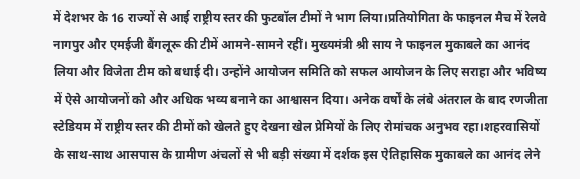में देशभर के 16 राज्यों से आई राष्ट्रीय स्तर की फुटबॉल टीमों ने भाग लिया।प्रतियोगिता के फाइनल मैच में रेलवे नागपुर और एमईजी बैंगलूरू की टीमें आमने-सामने रहीं। मुख्यमंत्री श्री साय ने फाइनल मुकाबले का आनंद लिया और विजेता टीम को बधाई दी। उन्होंने आयोजन समिति को सफल आयोजन के लिए सराहा और भविष्य में ऐसे आयोजनों को और अधिक भव्य बनाने का आश्वासन दिया। अनेक वर्षों के लंबे अंतराल के बाद रणजीता स्टेडियम में राष्ट्रीय स्तर की टीमों को खेलते हुए देखना खेल प्रेमियों के लिए रोमांचक अनुभव रहा।शहरवासियों के साथ-साथ आसपास के ग्रामीण अंचलों से भी बड़ी संख्या में दर्शक इस ऐतिहासिक मुकाबले का आनंद लेने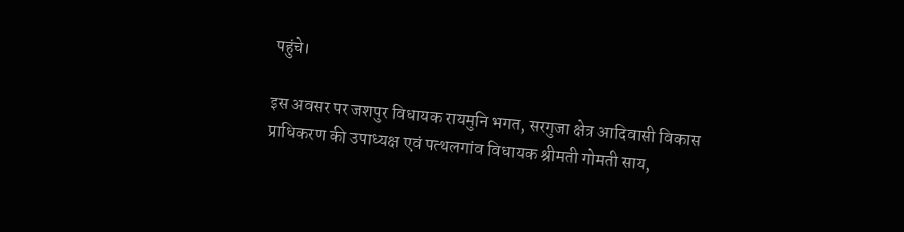पहुंचे।

इस अवसर पर जशपुर विधायक रायमुनि भगत, सरगुजा क्षेत्र आदिवासी विकास प्राधिकरण की उपाध्यक्ष एवं पत्थलगांव विधायक श्रीमती गोमती साय,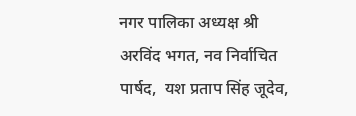नगर पालिका अध्यक्ष श्री अरविंद भगत, नव निर्वाचित पार्षद,  यश प्रताप सिंह जूदेव,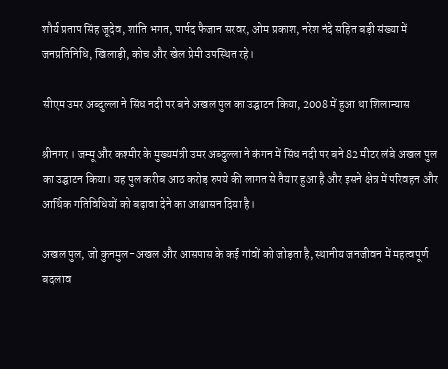शौर्य प्रताप सिंह जूदेव, शांति भगत, पार्षद फैजान सरवर, ओम प्रकाश, नरेश नंदे सहित बड़ी संख्या में जनप्रतिनिधि, खिलाड़ी, कोच और खेल प्रेमी उपस्थित रहे।

सीएम उमर अब्दुल्ला ने सिंध नदी पर बने अखल पुल का उद्घाटन किया, 2008 में हुआ था शिलान्यास

श्रीनगर । जम्मू और कश्मीर के मुख्यमंत्री उमर अब्दुल्ला ने कंगन में सिंध नदी पर बने 82 मीटर लंबे अखल पुल का उद्घाटन किया। यह पुल करीब आठ करोड़ रुपये की लागत से तैयार हुआ है और इसने क्षेत्र में परिवहन और आर्थिक गतिविधियों को बढ़ावा देने का आश्वासन दिया है।

अखल पुल, जो कुनमुल-अखल और आसपास के कई गांवों को जोड़ता है, स्थानीय जनजीवन में महत्वपूर्ण बदलाव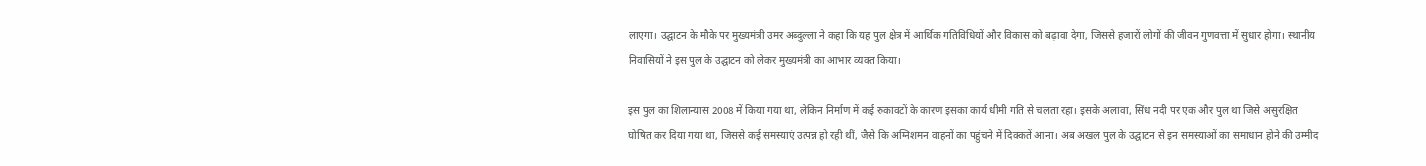लाएगा। उद्घाटन के मौके पर मुख्यमंत्री उमर अब्दुल्ला ने कहा कि यह पुल क्षेत्र में आर्थिक गतिविधियों और विकास को बढ़ावा देगा, जिससे हजारों लोगों की जीवन गुणवत्ता में सुधार होगा। स्थानीय निवासियों ने इस पुल के उद्घाटन को लेकर मुख्यमंत्री का आभार व्यक्त किया।

इस पुल का शिलान्यास 2008 में किया गया था, लेकिन निर्माण में कई रुकावटों के कारण इसका कार्य धीमी गति से चलता रहा। इसके अलावा, सिंध नदी पर एक और पुल था जिसे असुरक्षित घोषित कर दिया गया था, जिससे कई समस्याएं उत्पन्न हो रही थीं, जैसे कि अग्निशमन वाहनों का पहुंचने में दिक्कतें आना। अब अखल पुल के उद्घाटन से इन समस्याओं का समाधान होने की उम्मीद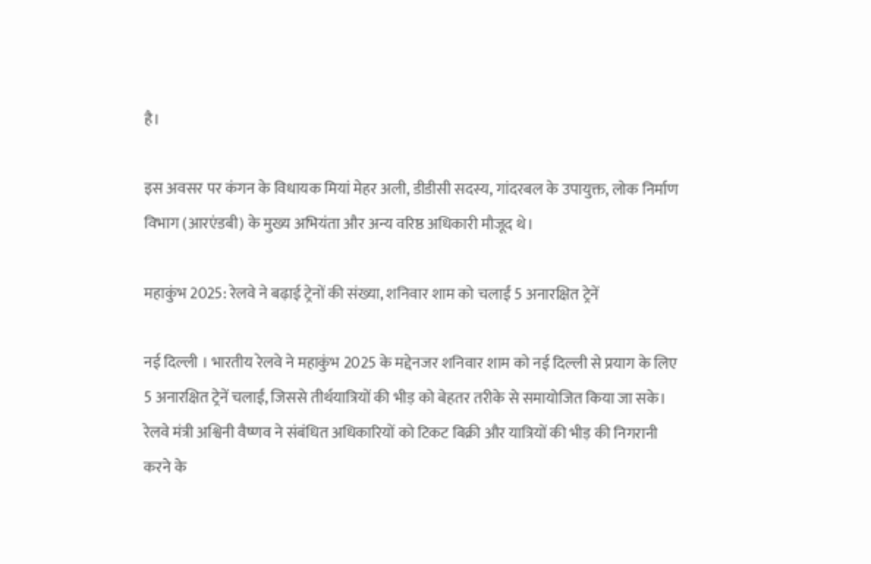है।

इस अवसर पर कंगन के विधायक मियां मेहर अली, डीडीसी सदस्य, गांदरबल के उपायुक्त, लोक निर्माण विभाग (आरएंडबी) के मुख्य अभियंता और अन्य वरिष्ठ अधिकारी मौजूद थे।

महाकुंभ 2025: रेलवे ने बढ़ाई ट्रेनों की संख्या, शनिवार शाम को चलाईं 5 अनारक्षित ट्रेनें

नई दिल्ली । भारतीय रेलवे ने महाकुंभ 2025 के मद्देनजर शनिवार शाम को नई दिल्ली से प्रयाग के लिए 5 अनारक्षित ट्रेनें चलाईं, जिससे तीर्थयात्रियों की भीड़ को बेहतर तरीके से समायोजित किया जा सके। रेलवे मंत्री अश्विनी वैष्णव ने संबंधित अधिकारियों को टिकट बिक्री और यात्रियों की भीड़ की निगरानी करने के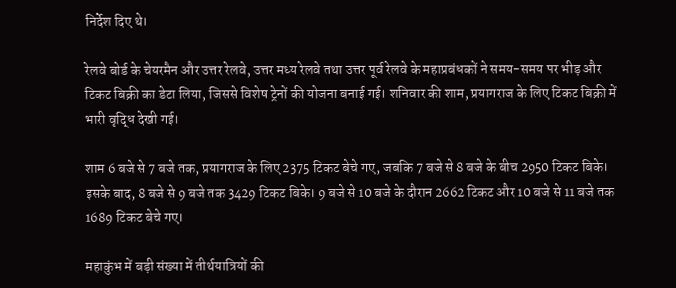निर्देश दिए थे।

रेलवे बोर्ड के चेयरमैन और उत्तर रेलवे, उत्तर मध्य रेलवे तथा उत्तर पूर्व रेलवे के महाप्रबंधकों ने समय-समय पर भीड़ और टिकट बिक्री का डेटा लिया, जिससे विशेष ट्रेनों की योजना बनाई गई। शनिवार की शाम, प्रयागराज के लिए टिकट बिक्री में भारी वृद्धि देखी गई।

शाम 6 बजे से 7 बजे तक, प्रयागराज के लिए 2375 टिकट बेचे गए, जबकि 7 बजे से 8 बजे के बीच 2950 टिकट बिके। इसके बाद, 8 बजे से 9 बजे तक 3429 टिकट बिके। 9 बजे से 10 बजे के दौरान 2662 टिकट और 10 बजे से 11 बजे तक 1689 टिकट बेचे गए।

महाकुंभ में बड़ी संख्या में तीर्थयात्रियों की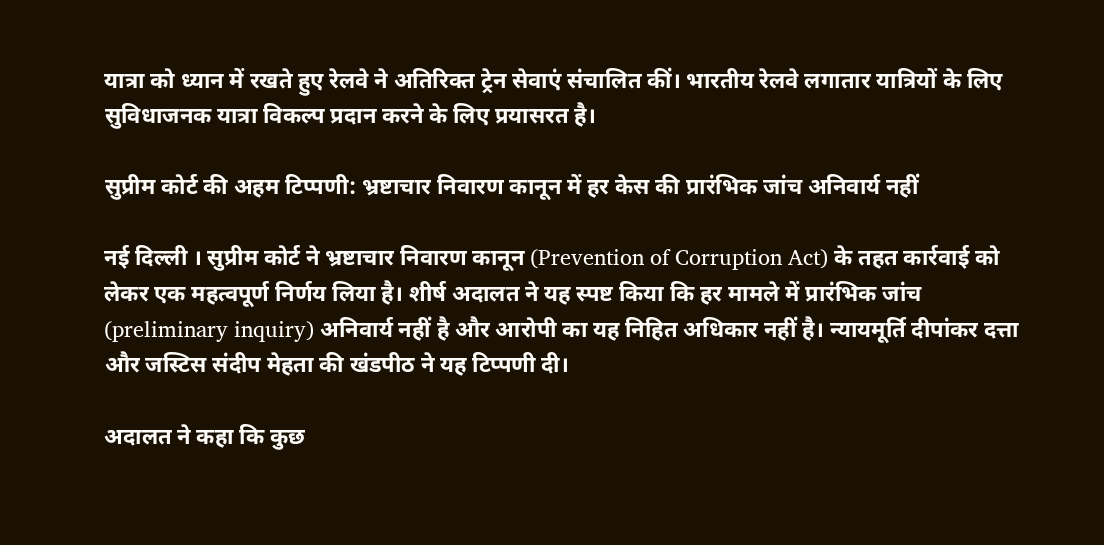यात्रा को ध्यान में रखते हुए रेलवे ने अतिरिक्त ट्रेन सेवाएं संचालित कीं। भारतीय रेलवे लगातार यात्रियों के लिए सुविधाजनक यात्रा विकल्प प्रदान करने के लिए प्रयासरत है।

सुप्रीम कोर्ट की अहम टिप्पणी: भ्रष्टाचार निवारण कानून में हर केस की प्रारंभिक जांच अनिवार्य नहीं

नई दिल्ली । सुप्रीम कोर्ट ने भ्रष्टाचार निवारण कानून (Prevention of Corruption Act) के तहत कार्रवाई को लेकर एक महत्वपूर्ण निर्णय लिया है। शीर्ष अदालत ने यह स्पष्ट किया कि हर मामले में प्रारंभिक जांच (preliminary inquiry) अनिवार्य नहीं है और आरोपी का यह निहित अधिकार नहीं है। न्यायमूर्ति दीपांकर दत्ता और जस्टिस संदीप मेहता की खंडपीठ ने यह टिप्पणी दी।

अदालत ने कहा कि कुछ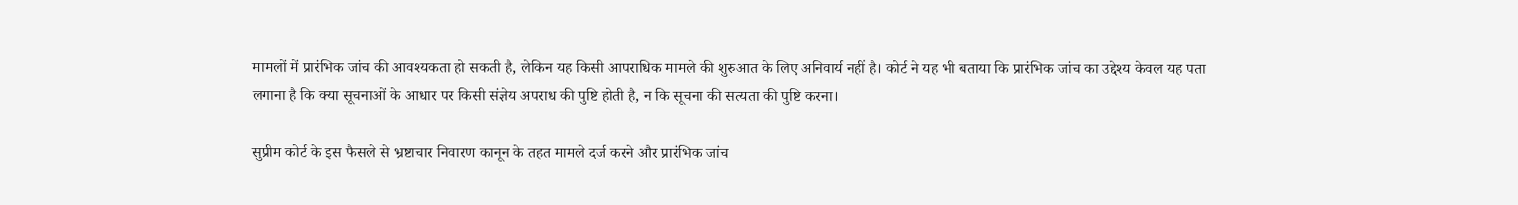मामलों में प्रारंभिक जांच की आवश्यकता हो सकती है, लेकिन यह किसी आपराधिक मामले की शुरुआत के लिए अनिवार्य नहीं है। कोर्ट ने यह भी बताया कि प्रारंभिक जांच का उद्देश्य केवल यह पता लगाना है कि क्या सूचनाओं के आधार पर किसी संज्ञेय अपराध की पुष्टि होती है, न कि सूचना की सत्यता की पुष्टि करना।

सुप्रीम कोर्ट के इस फैसले से भ्रष्टाचार निवारण कानून के तहत मामले दर्ज करने और प्रारंभिक जांच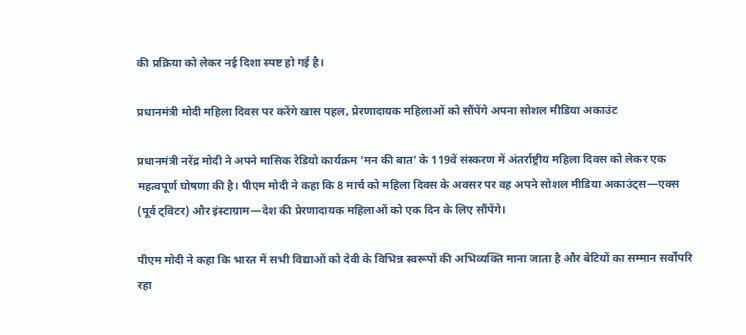की प्रक्रिया को लेकर नई दिशा स्पष्ट हो गई है।

प्रधानमंत्री मोदी महिला दिवस पर करेंगे खास पहल, प्रेरणादायक महिलाओं को सौंपेंगे अपना सोशल मीडिया अकाउंट

प्रधानमंत्री नरेंद्र मोदी ने अपने मासिक रेडियो कार्यक्रम ‘मन की बात’ के 119वें संस्करण में अंतर्राष्ट्रीय महिला दिवस को लेकर एक महत्वपूर्ण घोषणा की है। पीएम मोदी ने कहा कि 8 मार्च को महिला दिवस के अवसर पर वह अपने सोशल मीडिया अकाउंट्स—एक्स (पूर्व ट्विटर) और इंस्टाग्राम—देश की प्रेरणादायक महिलाओं को एक दिन के लिए सौंपेंगे।

पीएम मोदी ने कहा कि भारत में सभी विद्याओं को देवी के विभिन्न स्वरूपों की अभिव्यक्ति माना जाता है और बेटियों का सम्मान सर्वोपरि रहा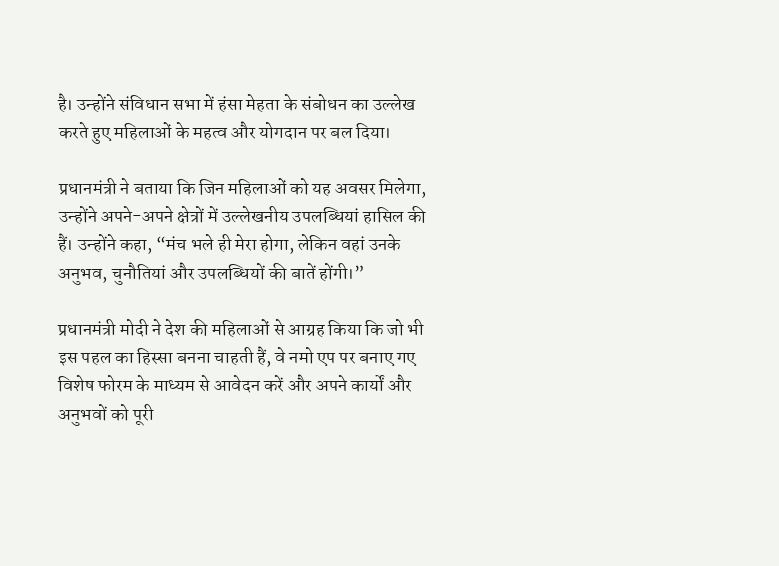है। उन्होंने संविधान सभा में हंसा मेहता के संबोधन का उल्लेख करते हुए महिलाओं के महत्व और योगदान पर बल दिया।

प्रधानमंत्री ने बताया कि जिन महिलाओं को यह अवसर मिलेगा, उन्होंने अपने-अपने क्षेत्रों में उल्लेखनीय उपलब्धियां हासिल की हैं। उन्होंने कहा, “मंच भले ही मेरा होगा, लेकिन वहां उनके अनुभव, चुनौतियां और उपलब्धियों की बातें होंगी।”

प्रधानमंत्री मोदी ने देश की महिलाओं से आग्रह किया कि जो भी इस पहल का हिस्सा बनना चाहती हैं, वे नमो एप पर बनाए गए विशेष फोरम के माध्यम से आवेदन करें और अपने कार्यों और अनुभवों को पूरी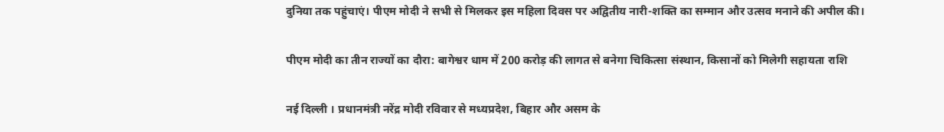दुनिया तक पहुंचाएं। पीएम मोदी ने सभी से मिलकर इस महिला दिवस पर अद्वितीय नारी-शक्ति का सम्मान और उत्सव मनाने की अपील की।

पीएम मोदी का तीन राज्यों का दौरा: बागेश्वर धाम में 200 करोड़ की लागत से बनेगा चिकित्सा संस्थान, किसानों को मिलेगी सहायता राशि

नई दिल्ली । प्रधानमंत्री नरेंद्र मोदी रविवार से मध्यप्रदेश, बिहार और असम के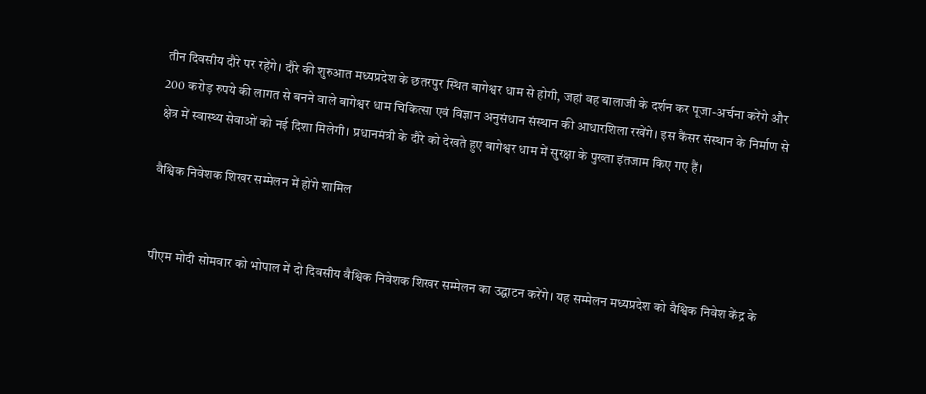तीन दिवसीय दौरे पर रहेंगे। दौरे की शुरुआत मध्यप्रदेश के छतरपुर स्थित बागेश्वर धाम से होगी, जहां वह बालाजी के दर्शन कर पूजा-अर्चना करेंगे और 200 करोड़ रुपये की लागत से बनने वाले बागेश्वर धाम चिकित्सा एवं विज्ञान अनुसंधान संस्थान की आधारशिला रखेंगे। इस कैंसर संस्थान के निर्माण से क्षेत्र में स्वास्थ्य सेवाओं को नई दिशा मिलेगी। प्रधानमंत्री के दौरे को देखते हुए बागेश्वर धाम में सुरक्षा के पुख्ता इंतजाम किए गए हैं।

वैश्विक निवेशक शिखर सम्मेलन में होंगे शामिल


पीएम मोदी सोमवार को भोपाल में दो दिवसीय वैश्विक निवेशक शिखर सम्मेलन का उद्घाटन करेंगे। यह सम्मेलन मध्यप्रदेश को वैश्विक निवेश केंद्र के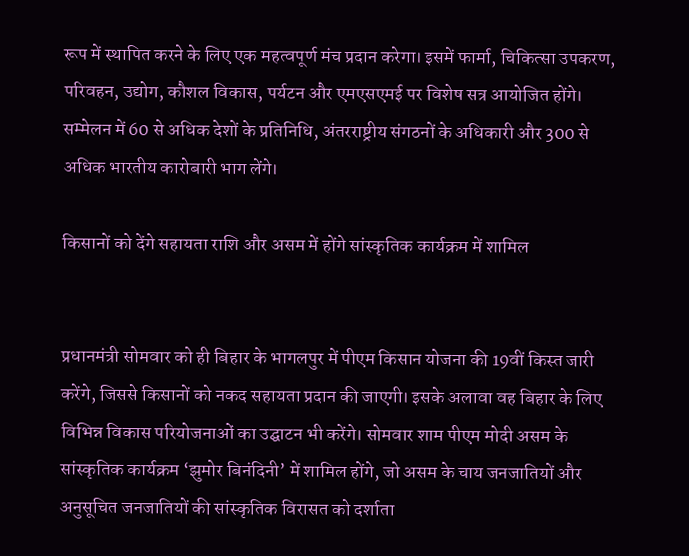रूप में स्थापित करने के लिए एक महत्वपूर्ण मंच प्रदान करेगा। इसमें फार्मा, चिकित्सा उपकरण, परिवहन, उद्योग, कौशल विकास, पर्यटन और एमएसएमई पर विशेष सत्र आयोजित होंगे। सम्मेलन में 60 से अधिक देशों के प्रतिनिधि, अंतरराष्ट्रीय संगठनों के अधिकारी और 300 से अधिक भारतीय कारोबारी भाग लेंगे।

किसानों को देंगे सहायता राशि और असम में होंगे सांस्कृतिक कार्यक्रम में शामिल


प्रधानमंत्री सोमवार को ही बिहार के भागलपुर में पीएम किसान योजना की 19वीं किस्त जारी करेंगे, जिससे किसानों को नकद सहायता प्रदान की जाएगी। इसके अलावा वह बिहार के लिए विभिन्न विकास परियोजनाओं का उद्घाटन भी करेंगे। सोमवार शाम पीएम मोदी असम के सांस्कृतिक कार्यक्रम ‘झुमोर बिनंदिनी’ में शामिल होंगे, जो असम के चाय जनजातियों और अनुसूचित जनजातियों की सांस्कृतिक विरासत को दर्शाता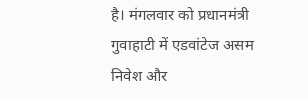है। मंगलवार को प्रधानमंत्री गुवाहाटी में एडवांटेज असम निवेश और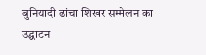बुनियादी ढांचा शिखर सम्मेलन का उद्घाटन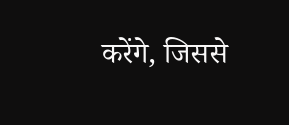करेंगे, जिससे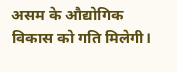असम के औद्योगिक विकास को गति मिलेगी।